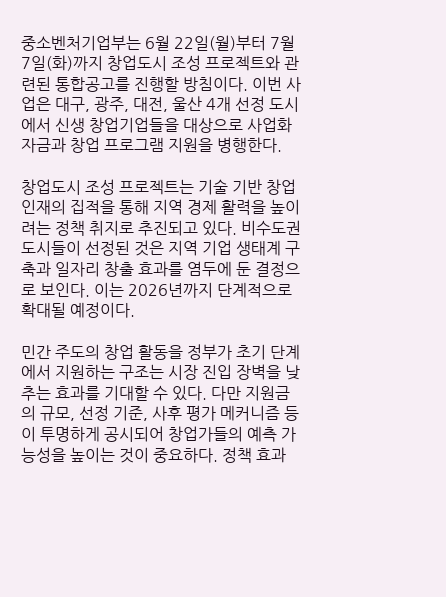중소벤처기업부는 6월 22일(월)부터 7월 7일(화)까지 창업도시 조성 프로젝트와 관련된 통합공고를 진행할 방침이다. 이번 사업은 대구, 광주, 대전, 울산 4개 선정 도시에서 신생 창업기업들을 대상으로 사업화 자금과 창업 프로그램 지원을 병행한다.

창업도시 조성 프로젝트는 기술 기반 창업인재의 집적을 통해 지역 경제 활력을 높이려는 정책 취지로 추진되고 있다. 비수도권 도시들이 선정된 것은 지역 기업 생태계 구축과 일자리 창출 효과를 염두에 둔 결정으로 보인다. 이는 2026년까지 단계적으로 확대될 예정이다.

민간 주도의 창업 활동을 정부가 초기 단계에서 지원하는 구조는 시장 진입 장벽을 낮추는 효과를 기대할 수 있다. 다만 지원금의 규모, 선정 기준, 사후 평가 메커니즘 등이 투명하게 공시되어 창업가들의 예측 가능성을 높이는 것이 중요하다. 정책 효과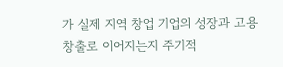가 실제 지역 창업 기업의 성장과 고용 창출로 이어지는지 주기적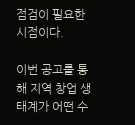점검이 필요한 시점이다.

이번 공고를 통해 지역 창업 생태계가 어떤 수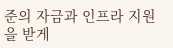준의 자금과 인프라 지원을 받게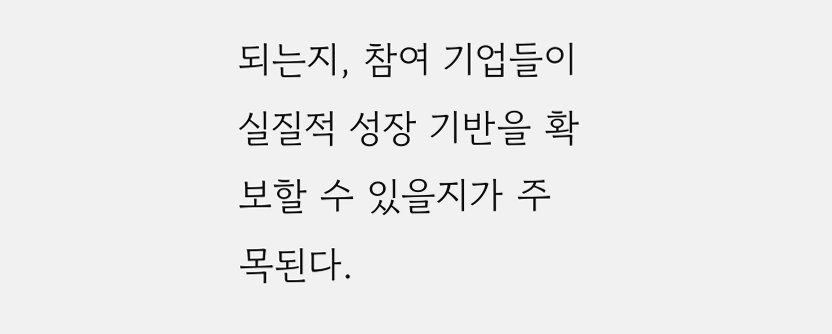되는지, 참여 기업들이 실질적 성장 기반을 확보할 수 있을지가 주목된다.